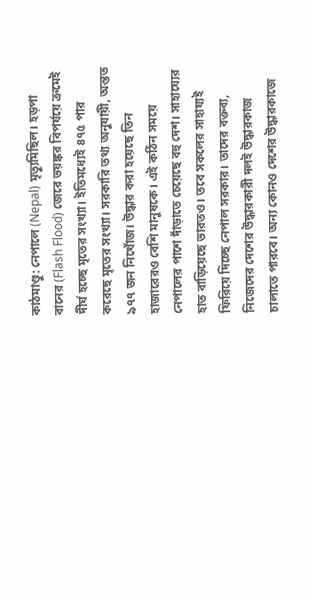কাঠমাণ্ডু: নেপালে (Nepal) মৃত্যুমিছিল। হড়পা বানের (Flash Flood) জেরে ভয়ঙ্কর বিপর্যয়ে ক্রমেই দীর্ঘ হচ্ছে মৃতের সংখ্যা। ইতিমধ্যেই ৪৭৫ পার করেছে মৃতের সংখ্যা। সরকারি তথ্য অনুযায়ী, অন্তত ৯৭৭ জন নিখোঁজ। উদ্ধার করা হয়েছে তিন হাজারেরও বেশি মানুষকে। এই কঠিন সময়ে নেপালের পাশে দাঁড়াতে চেয়েছে বহু দেশ। সাহায্যের হাত বাড়িয়েছে ভারতও। তবে সকলের সাহায্যই ফিরিয়ে দিচ্ছে নেপাল সরকার। তাদের বক্তব্য, নিজেদের দেশের উদ্ধারকারী দলই উদ্ধারকাজ চালাতে পারবে। অন্য কোনও দেশের উদ্ধারকাজে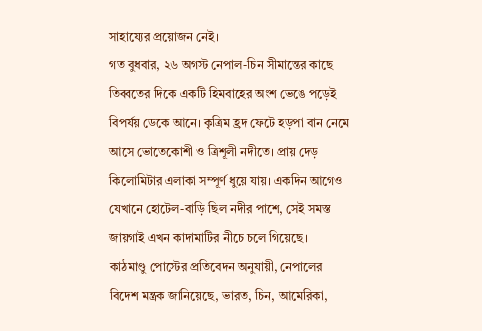সাহায্যের প্রয়োজন নেই।
গত বুধবার, ২৬ অগস্ট নেপাল-চিন সীমান্তের কাছে তিব্বতের দিকে একটি হিমবাহের অংশ ভেঙে পড়েই বিপর্যয় ডেকে আনে। কৃত্রিম হ্রদ ফেটে হড়পা বান নেমে আসে ভোতেকোশী ও ত্রিশূলী নদীতে। প্রায় দেড় কিলোমিটার এলাকা সম্পূর্ণ ধুয়ে যায়। একদিন আগেও যেখানে হোটেল-বাড়ি ছিল নদীর পাশে, সেই সমস্ত জায়গাই এখন কাদামাটির নীচে চলে গিয়েছে।
কাঠমাণ্ডু পোস্টের প্রতিবেদন অনুযায়ী, নেপালের বিদেশ মন্ত্রক জানিয়েছে, ভারত, চিন, আমেরিকা,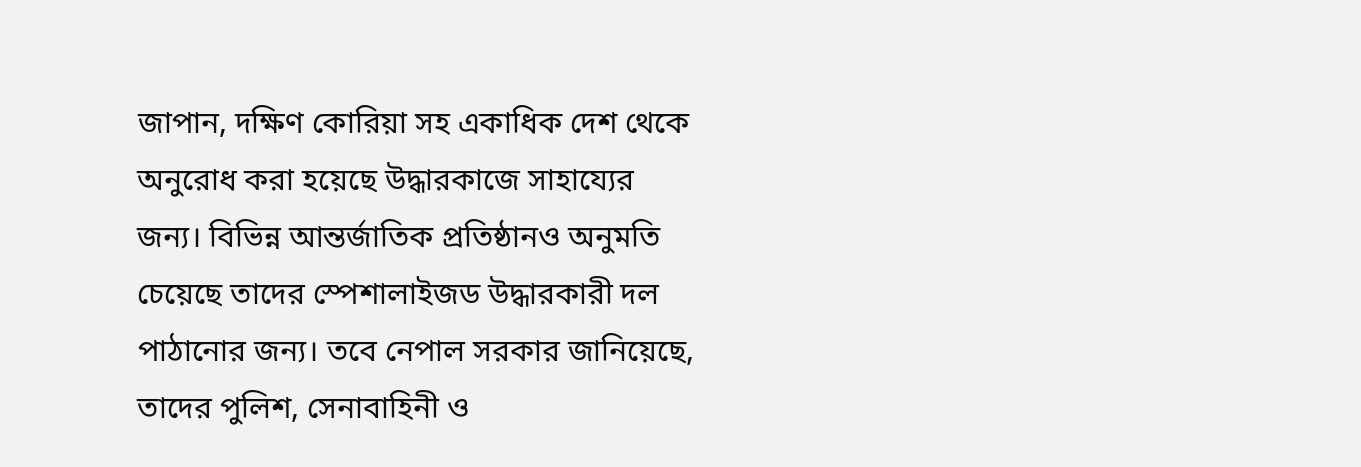জাপান, দক্ষিণ কোরিয়া সহ একাধিক দেশ থেকে অনুরোধ করা হয়েছে উদ্ধারকাজে সাহায্যের জন্য। বিভিন্ন আন্তর্জাতিক প্রতিষ্ঠানও অনুমতি চেয়েছে তাদের স্পেশালাইজড উদ্ধারকারী দল পাঠানোর জন্য। তবে নেপাল সরকার জানিয়েছে, তাদের পুলিশ, সেনাবাহিনী ও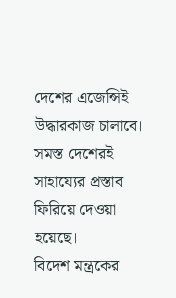দেশের এজেন্সিই উদ্ধারকাজ চালাবে। সমস্ত দেশেরই সাহায্যের প্রস্তাব ফিরিয়ে দেওয়া হয়েছে।
বিদেশ মন্ত্রকের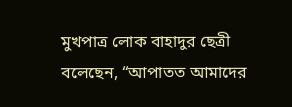মুখপাত্র লোক বাহাদুর ছেত্রী বলেছেন, “আপাতত আমাদের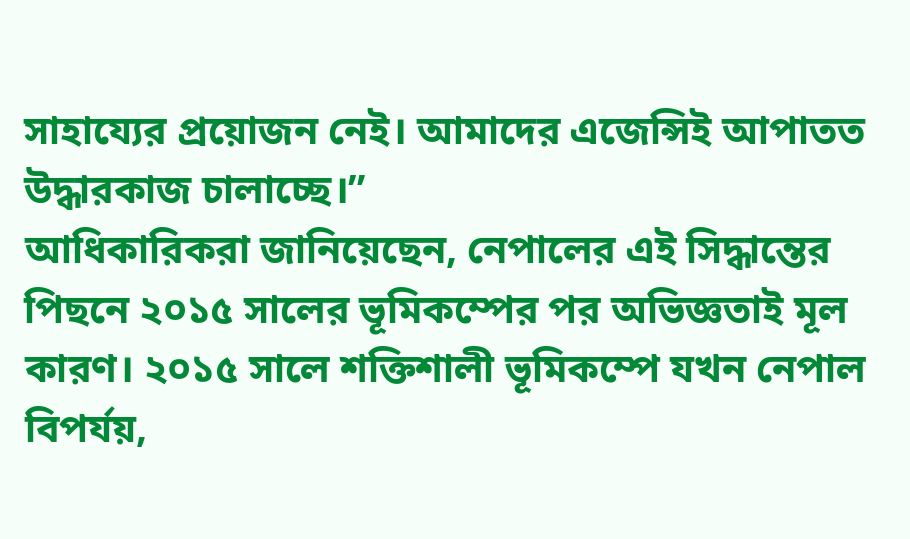সাহায্যের প্রয়োজন নেই। আমাদের এজেন্সিই আপাতত উদ্ধারকাজ চালাচ্ছে।”
আধিকারিকরা জানিয়েছেন, নেপালের এই সিদ্ধান্তের পিছনে ২০১৫ সালের ভূমিকম্পের পর অভিজ্ঞতাই মূল কারণ। ২০১৫ সালে শক্তিশালী ভূমিকম্পে যখন নেপাল বিপর্যয়,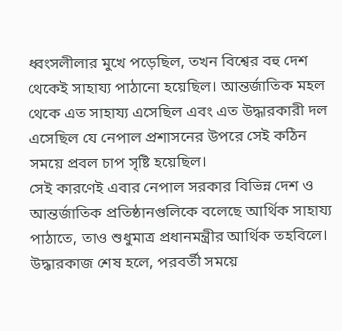ধ্বংসলীলার মুখে পড়েছিল, তখন বিশ্বের বহু দেশ থেকেই সাহায্য পাঠানো হয়েছিল। আন্তর্জাতিক মহল থেকে এত সাহায্য এসেছিল এবং এত উদ্ধারকারী দল এসেছিল যে নেপাল প্রশাসনের উপরে সেই কঠিন সময়ে প্রবল চাপ সৃষ্টি হয়েছিল।
সেই কারণেই এবার নেপাল সরকার বিভিন্ন দেশ ও আন্তর্জাতিক প্রতিষ্ঠানগুলিকে বলেছে আর্থিক সাহায্য পাঠাতে, তাও শুধুমাত্র প্রধানমন্ত্রীর আর্থিক তহবিলে। উদ্ধারকাজ শেষ হলে, পরবর্তী সময়ে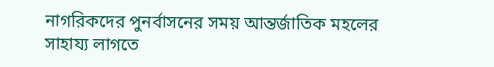নাগরিকদের পুনর্বাসনের সময় আন্তর্জাতিক মহলের সাহায্য লাগতে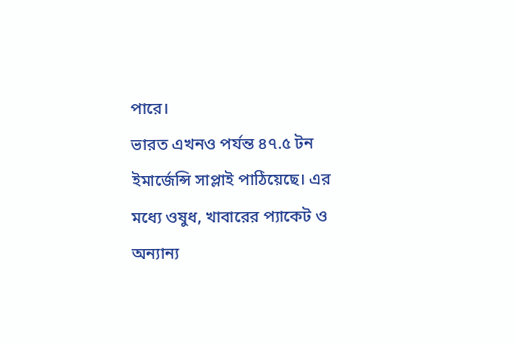পারে।
ভারত এখনও পর্যন্ত ৪৭.৫ টন ইমার্জেন্সি সাপ্লাই পাঠিয়েছে। এর মধ্যে ওষুধ, খাবারের প্যাকেট ও অন্যান্য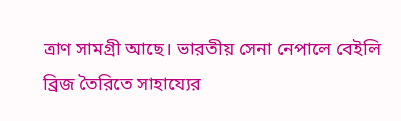ত্রাণ সামগ্রী আছে। ভারতীয় সেনা নেপালে বেইলি ব্রিজ তৈরিতে সাহায্যের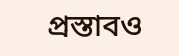প্রস্তাবও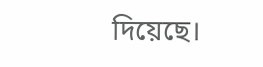দিয়েছে।